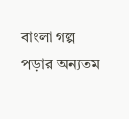বাংলা গল্প পড়ার অন্যতম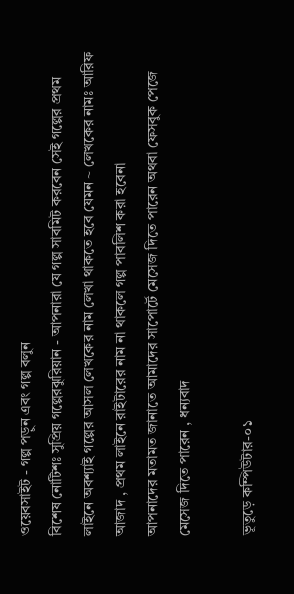ওয়েবসাইট - গল্প পড়ুন এবং গল্প বলুন
বিশেষ নোটিশঃ সুপ্রিয় গল্পেরঝুরিয়ান - আপনারা যে গল্প সাবমিট করবেন সেই গল্পের প্রথম লাইনে অবশ্যাই গল্পের আসল লেখকের নাম লেখা থাকতে হবে যেমন ~ লেখকের নামঃ আরিফ আজাদ , প্রথম লাইনে রাইটারের নাম না থাকলে গল্প পাবলিশ করা হবেনা
আপনাদের মতামত জানাতে আমাদের সাপোর্টে মেসেজ দিতে পারেন অথবা ফেসবুক পেজে মেসেজ দিতে পারেন , ধন্যবাদ

ভূতুড়ে কম্পিউটার-০১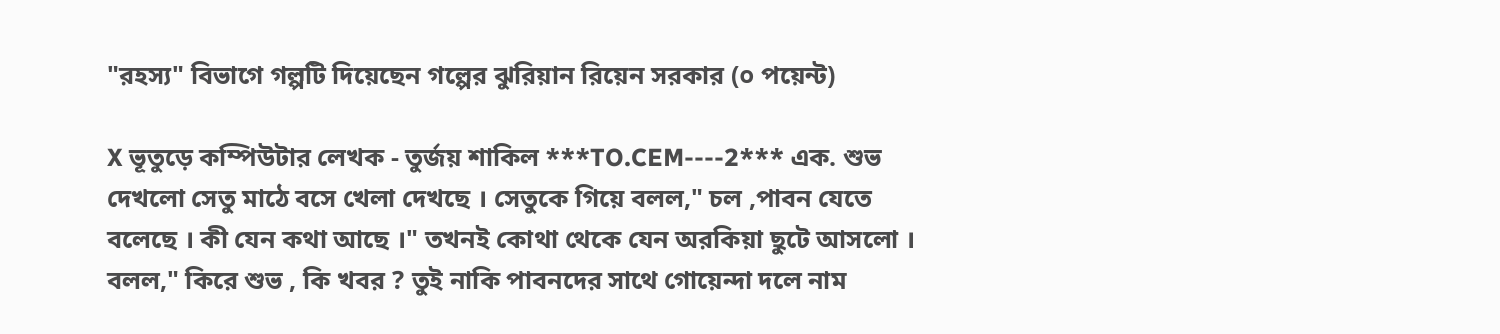"রহস্য" বিভাগে গল্পটি দিয়েছেন গল্পের ঝুরিয়ান রিয়েন সরকার (০ পয়েন্ট)

X ভূতুড়ে কম্পিউটার লেখক - তুর্জয় শাকিল ***TO.CEM----2*** এক. শুভ দেখলো সেতু মাঠে বসে খেলা দেখছে । সেতুকে গিয়ে বলল," চল ,পাবন যেতে বলেছে । কী যেন কথা আছে ।" তখনই কোথা থেকে যেন অরকিয়া ছুটে আসলো । বলল," কিরে শুভ , কি খবর ? তুই নাকি পাবনদের সাথে গোয়েন্দা দলে নাম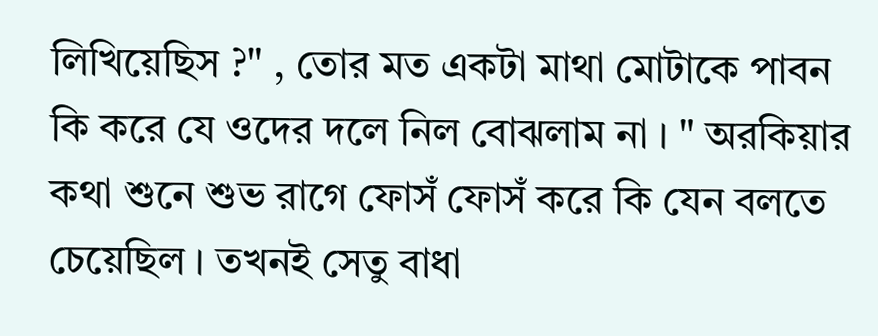লিখিয়েছিস ?" , তোর মত একটা মাথা মোটাকে পাবন কি করে যে ওদের দলে নিল বোঝলাম না । " অরকিয়ার কথা শুনে শুভ রাগে ফোসঁ ফোসঁ করে কি যেন বলতে চেয়েছিল । তখনই সেতু বাধা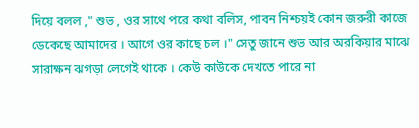দিয়ে বলল ," শুভ , ওর সাথে পরে কথা বলিস, পাবন নিশ্চয়ই কোন জরুরী কাজে ডেকেছে আমাদের । আগে ওর কাছে চল ।" সেতু জানে শুভ আর অরকিয়ার মাঝে সারাক্ষন ঝগড়া লেগেই থাকে । কেউ কাউকে দেখতে পারে না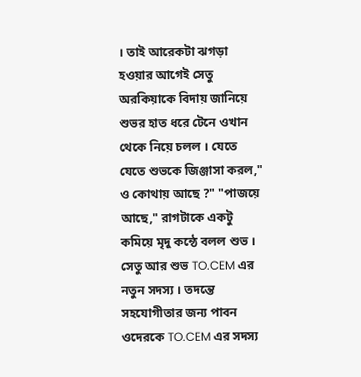। তাই আরেকটা ঝগড়া হওয়ার আগেই সেতু অরকিয়াকে বিদায় জানিয়ে শুভর হাত ধরে টেনে ওখান থেকে নিয়ে চলল । যেতে যেতে শুভকে জিঞ্জাসা করল," ও কোথায় আছে ?" "পাজয়ে আছে," রাগটাকে একটু কমিয়ে মৃদু কন্ঠে বলল শুভ । সেতু আর শুভ TO.CEM এর নতুন সদস্য । তদন্তে সহযোগীতার জন্য পাবন ওদেরকে TO.CEM এর সদস্য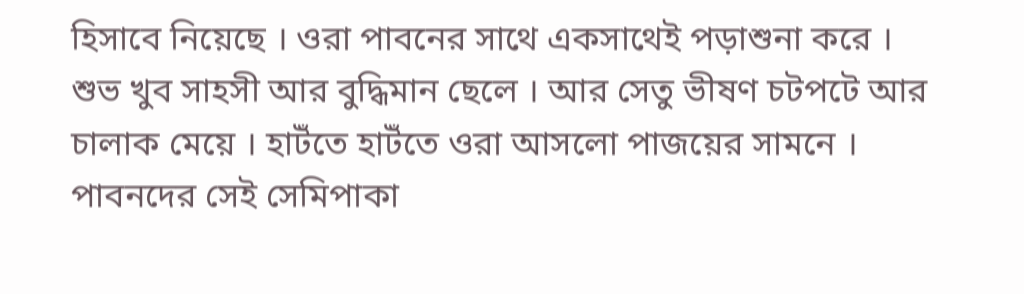হিসাবে নিয়েছে । ওরা পাবনের সাথে একসাথেই পড়াশুনা করে । শুভ খুব সাহসী আর বুদ্ধিমান ছেলে । আর সেতু ভীষণ চটপটে আর চালাক মেয়ে । হাটঁতে হাটঁতে ওরা আসলো পাজয়ের সামনে । পাবনদের সেই সেমিপাকা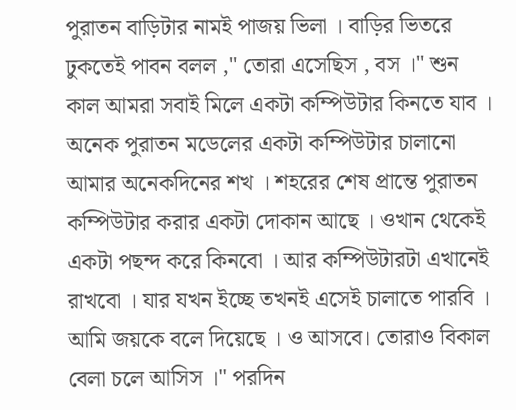পুরাতন বাড়িটার নামই পাজয় ভিলা । বাড়ির ভিতরে ঢুকতেই পাবন বলল ," তোরা এসেছিস , বস ।" শুন কাল আমরা সবাই মিলে একটা কম্পিউটার কিনতে যাব । অনেক পুরাতন মডেলের একটা কম্পিউটার চালানো আমার অনেকদিনের শখ । শহরের শেষ প্রান্তে পুরাতন কম্পিউটার করার একটা দোকান আছে । ওখান থেকেই একটা পছন্দ করে কিনবো । আর কম্পিউটারটা এখানেই রাখবো । যার যখন ইচ্ছে তখনই এসেই চালাতে পারবি । আমি জয়কে বলে দিয়েছে । ও আসবে। তোরাও বিকাল বেলা চলে আসিস ।" পরদিন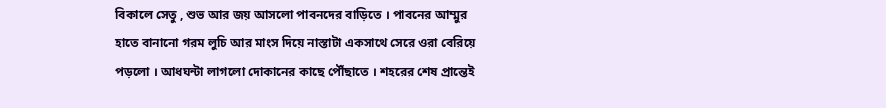বিকালে সেতু , শুভ আর জয় আসলো পাবনদের বাড়িতে । পাবনের আম্মুর হাতে বানানো গরম লুচি আর মাংস দিয়ে নাস্তাটা একসাথে সেরে ওরা বেরিয়ে পড়লো । আধঘন্টা লাগলো দোকানের কাছে পৌঁছাতে । শহরের শেষ প্রান্তেই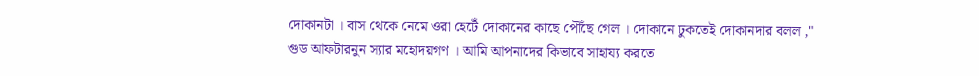দোকানটা । বাস থেকে নেমে ওরা হেটেঁ দোকানের কাছে পৌঁছে গেল । দোকানে ঢুকতেই দোকানদার বলল ," গুড আফটারনুন স্যার মহোদয়গণ । আমি আপনাদের কিভাবে সাহায্য করতে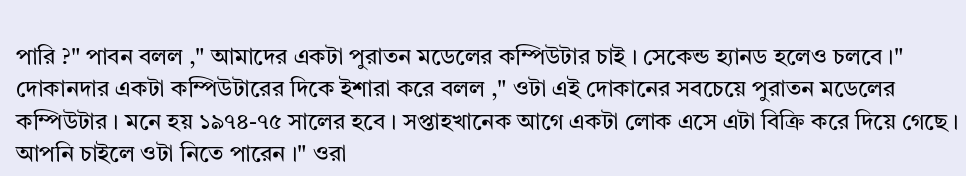পারি ?" পাবন বলল ," আমাদের একটা পুরাতন মডেলের কম্পিউটার চাই । সেকেন্ড হ্যানড হলেও চলবে ।" দোকানদার একটা কম্পিউটারের দিকে ইশারা করে বলল ," ওটা এই দোকানের সবচেয়ে পুরাতন মডেলের কম্পিউটার । মনে হয় ১৯৭৪-৭৫ সালের হবে । সপ্তাহখানেক আগে একটা লোক এসে এটা বিক্রি করে দিয়ে গেছে । আপনি চাইলে ওটা নিতে পারেন ।" ওরা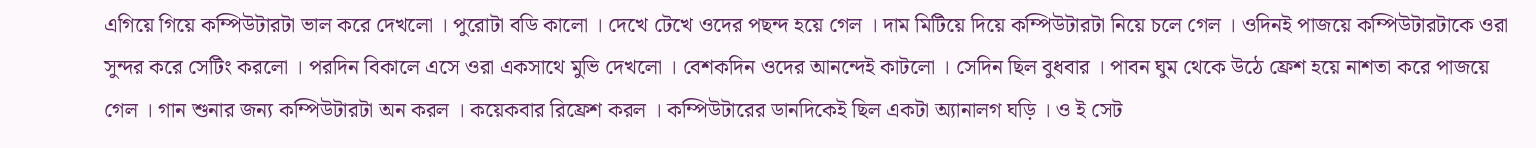এগিয়ে গিয়ে কম্পিউটারটা ভাল করে দেখলো । পুরোটা বডি কালো । দেখে টেখে ওদের পছন্দ হয়ে গেল । দাম মিটিয়ে দিয়ে কম্পিউটারটা নিয়ে চলে গেল । ওদিনই পাজয়ে কম্পিউটারটাকে ওরা সুন্দর করে সেটিং করলো । পরদিন বিকালে এসে ওরা একসাথে মুভি দেখলো । বেশকদিন ওদের আনন্দেই কাটলো । সেদিন ছিল বুধবার । পাবন ঘুম থেকে উঠে ফ্রেশ হয়ে নাশতা করে পাজয়ে গেল । গান শুনার জন্য কম্পিউটারটা অন করল । কয়েকবার রিফ্রেশ করল । কম্পিউটারের ডানদিকেই ছিল একটা অ্যানালগ ঘড়ি । ও ই সেট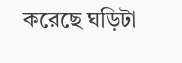করেছে ঘড়িটা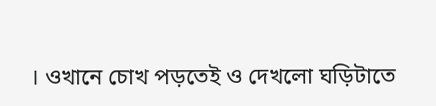। ওখানে চোখ পড়তেই ও দেখলো ঘড়িটাতে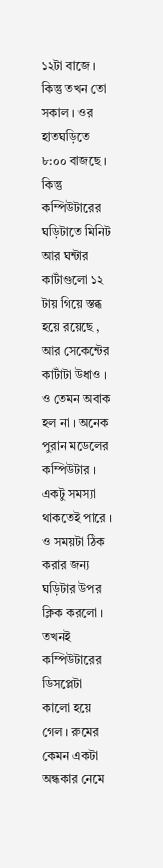১২টা বাজে । কিন্তু তখন তো সকাল । ওর হাতঘড়িতে ৮:০০ বাজছে । কিন্তু কম্পিউটারের ঘড়িটাতে মিনিট আর ঘন্টার কাটাঁগুলো ১২ টায় গিয়ে স্তব্ধ হয়ে রয়েছে , আর সেকেন্টের কাটাঁটা উধাও । ও তেমন অবাক হল না । অনেক পুরান মডেলের কম্পিউটার । একটু সমস্যা থাকতেই পারে । ও সময়টা ঠিক করার জন্য ঘড়িটার উপর ক্লিক করলো । তখনই কম্পিউটারের ডিসপ্লেটা কালো হয়ে গেল । রুমের কেমন একটা অন্ধকার নেমে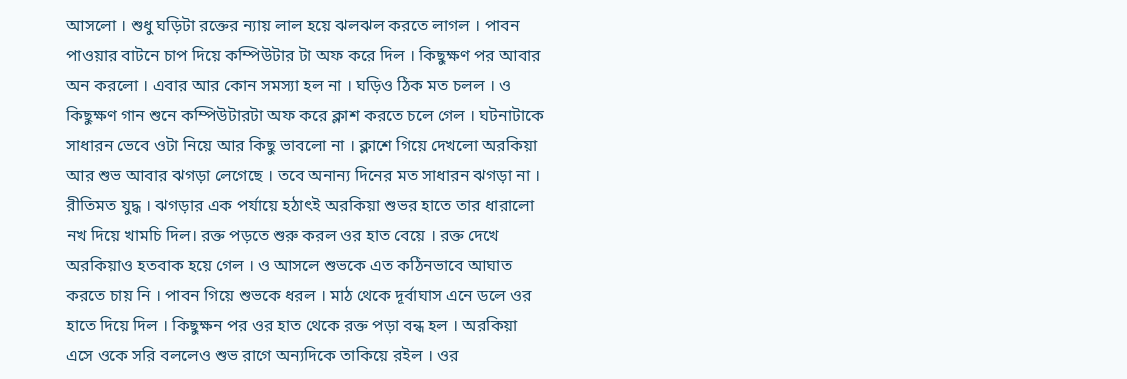আসলো । শুধু ঘড়িটা রক্তের ন্যায় লাল হয়ে ঝলঝল করতে লাগল । পাবন পাওয়ার বাটনে চাপ দিয়ে কম্পিউটার টা অফ করে দিল । কিছুক্ষণ পর আবার অন করলো । এবার আর কোন সমস্যা হল না । ঘড়িও ঠিক মত চলল । ও কিছুক্ষণ গান শুনে কম্পিউটারটা অফ করে ক্লাশ করতে চলে গেল । ঘটনাটাকে সাধারন ভেবে ওটা নিয়ে আর কিছু ভাবলো না । ক্লাশে গিয়ে দেখলো অরকিয়া আর শুভ আবার ঝগড়া লেগেছে । তবে অনান্য দিনের মত সাধারন ঝগড়া না । রীতিমত যুদ্ধ । ঝগড়ার এক পর্যায়ে হঠাৎই অরকিয়া শুভর হাতে তার ধারালো নখ দিয়ে খামচি দিল। রক্ত পড়তে শুরু করল ওর হাত বেয়ে । রক্ত দেখে অরকিয়াও হতবাক হয়ে গেল । ও আসলে শুভকে এত কঠিনভাবে আঘাত করতে চায় নি । পাবন গিয়ে শুভকে ধরল । মাঠ থেকে দূর্বাঘাস এনে ডলে ওর হাতে দিয়ে দিল । কিছুক্ষন পর ওর হাত থেকে রক্ত পড়া বন্ধ হল । অরকিয়া এসে ওকে সরি বললেও শুভ রাগে অন্যদিকে তাকিয়ে রইল । ওর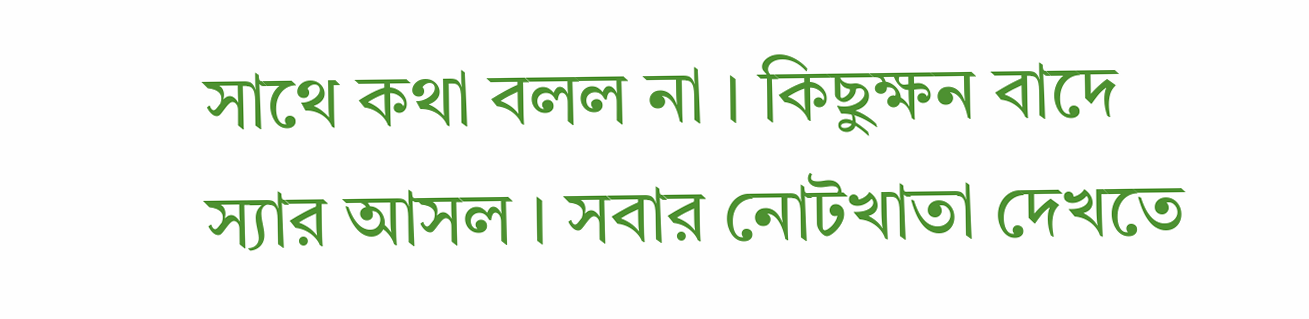সাথে কথা বলল না । কিছুক্ষন বাদে স্যার আসল । সবার নোটখাতা দেখতে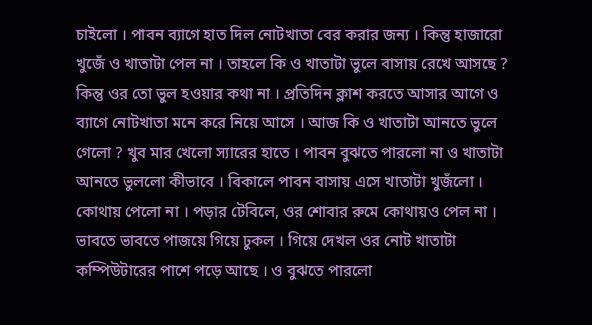চাইলো । পাবন ব্যাগে হাত দিল নোটখাতা বের করার জন্য । কিন্তু হাজারো খুজেঁ ও খাতাটা পেল না । তাহলে কি ও খাতাটা ভুলে বাসায় রেখে আসছে ? কিন্তু ওর তো ভুল হওয়ার কথা না । প্রতিদিন ক্লাশ করতে আসার আগে ও ব্যাগে নোটখাতা মনে করে নিয়ে আসে । আজ কি ও খাতাটা আনতে ভুলে গেলো ? খুব মার খেলো স্যারের হাতে । পাবন বুঝতে পারলো না ও খাতাটা আনতে ভুললো কীভাবে । বিকালে পাবন বাসায় এসে খাতাটা খুজঁলো । কোথায় পেলো না । পড়ার টেবিলে, ওর শোবার রুমে কোথায়ও পেল না । ভাবতে ভাবতে পাজয়ে গিয়ে ঢুকল । গিয়ে দেখল ওর নোট খাতাটা কম্পিউটারের পাশে পড়ে আছে । ও বুঝতে পারলো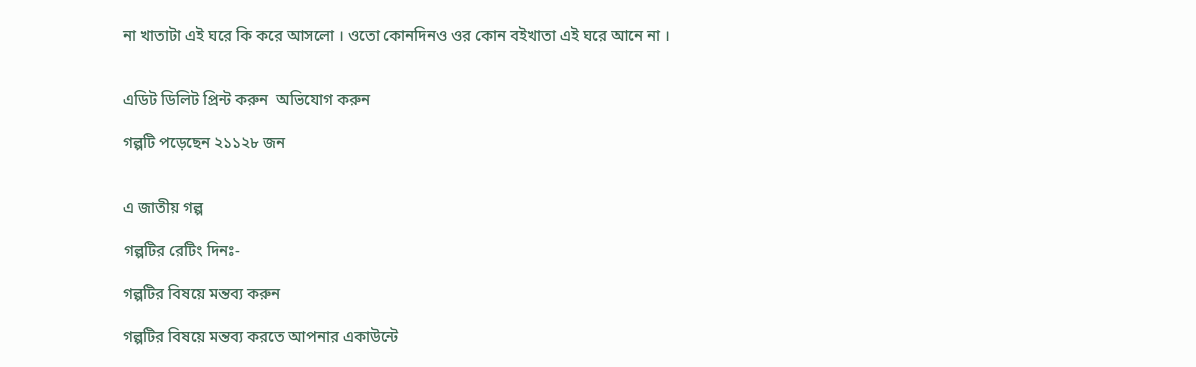না খাতাটা এই ঘরে কি করে আসলো । ওতো কোনদিনও ওর কোন বইখাতা এই ঘরে আনে না ।


এডিট ডিলিট প্রিন্ট করুন  অভিযোগ করুন

গল্পটি পড়েছেন ২১১২৮ জন


এ জাতীয় গল্প

গল্পটির রেটিং দিনঃ-

গল্পটির বিষয়ে মন্তব্য করুন

গল্পটির বিষয়ে মন্তব্য করতে আপনার একাউন্টে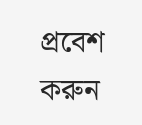প্রবেশ করুন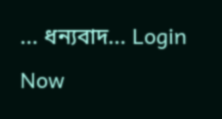... ধন্যবাদ... Login Now